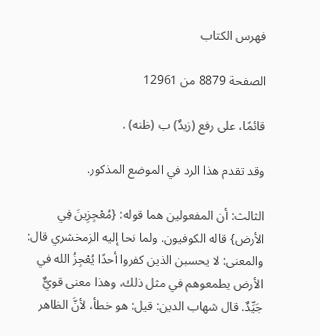فهرس الكتاب

الصفحة 8879 من 12961

قائمًا، على رفع (زيدٌ) ب (ظنه) .

وقد تقدم هذا الرد في الموضع المذكور.

الثالث: أن المفعولين هما قوله: {مُعْجِزِينَ فِي الأرض} قاله الكوفيون. ولما نحا إليه الزمخشري قال: والمعنى: لا يحسبن الذين كفروا أحدًا يُعْجِزُ الله في الأرض يطمعوهم في مثل ذلك، وهذا معنى قويٌّ جَيِّدٌ. قال شهاب الدين: قيل: هو خطأ، لأنَّ الظاهر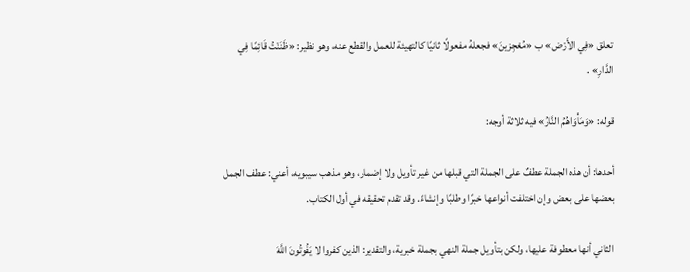تعلق «فِي الأَرْض» ب «مُعْجِزينَ» فجعلهُ مفعولًا ثانيًا كالتهيئة للعمل والقطع عنه، وهو نظير: «ظَنَنْتُ قَائِمًا فِي الدَّارِ» .

قوله: «وَمَأْوَاهُمُ النَّارُ» فيه ثلاثة أوجه:

أحدها: أن هذه الجملة عطفٌ على الجملة التي قبلها من غير تأويل ولا إضمار، وهو مذهب سيبويه، أعني: عطف الجمل بعضها على بعض وإن اختلفت أنواعها خبرًا وطلبًا وإنشاءً. وقد تقدم تحقيقه في أول الكتاب.

الثاني أنها معطوفة عليها، ولكن بتأويل جملة النهي بجملة خبرية، والتقدير: الذين كفروا لا يَفُوتُونَ اللَّهَ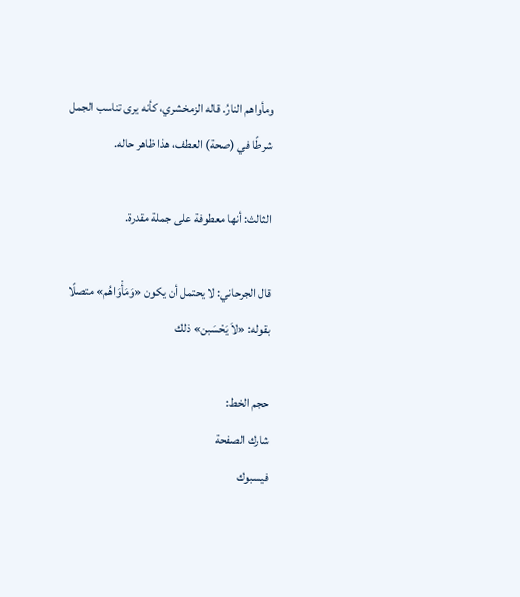ومأواهم النارُ. قاله الزمخشري، كأنه يرى تناسب الجمل شرطًا في (صحة) العطف، هذا ظاهر حاله.

الثالث: أنها معطوفة على جملة مقدرة.

قال الجرحاني: لا يحتمل أن يكون «وَمَأْوَاهُم» متصلًا بقوله: «لاَ يَحْسَبن» ذلك

حجم الخط:
شارك الصفحة
فيسبوك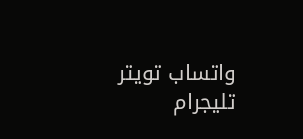واتساب تويتر تليجرام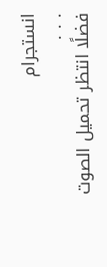انستجرام
. . .
فضلًا انتظر تحميل الصوت